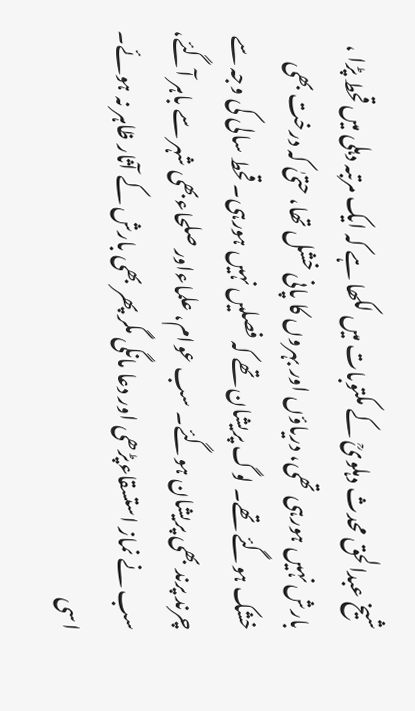شیخ عبدالحق محدث دہلویؒ کے مکتوبات میں لکھا ہے کہ ایک مرتبہ دہلی میں قحط پڑا ، بارش نہیں ہورہی تھی، دریاؤں اور بہروں کا پانی خشل تھا، حتیٰ کہ درخت بھی خشک ہوگئے تھے۔ لوگ پریشان تھے کہ فصلیں نہیں ہورہی۔ قحط سالی کی وجہ سے چرند پرند بھی پریشان ہوگئے۔ سب عوام، علماءاور صلحاءبھی شہر سے باہر آگئے، سب نے نماز استسقاءپڑھی اور دعا مانگی مگر پھر بھی بارش کے آثار ظاہر نہ ہوئے۔ اسی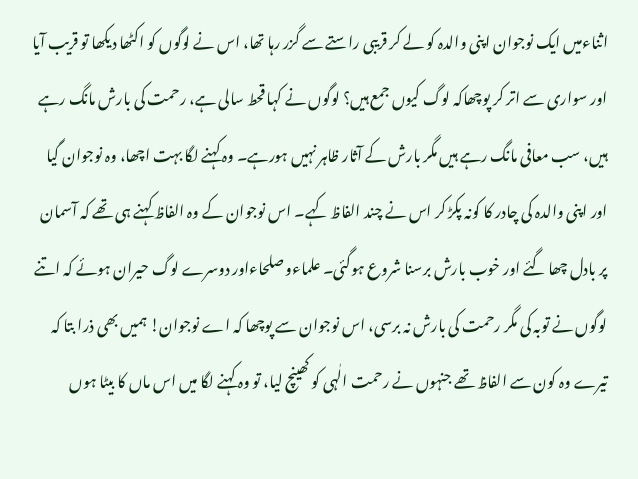اثناءمیں ایک نوجوان اپنی والدہ کو لے کر قریبی راستے سے گزر رہا تھا، اس نے لوگوں کو اکٹھا دیکھا تو قریب آیا اور سواری سے اتر کر پوچھاکہ لوگ کیوں جمع ہیں؟ لوگوں نے کہا قحط سالی ہے، رحمت کی بارش مانگ رہے ہیں، سب معافی مانگ رہے ہیں مگر بارش کے آثار ظاہر نہیں ہورہے۔ وہ کہنے لگا بہت اچھا، وہ نوجوان گیا اور اپنی والدہ کی چادر کا کونہ پکڑ کر اس نے چند الفاظ کہے۔ اس نوجوان کے وہ الفاظ کہنے ہی تھے کہ آسمان پر بادل چھا گئے اور خوب بارش برسنا شروع ہوگئی۔ علماءو صلحاءاور دوسرے لوگ حیران ہوئے کہ اتنے لوگوں نے توبہ کی مگر رحمت کی بارش نہ برسی، اس نوجوان سے پوچھا کہ اے نوجوان! ہمیں بھی ذرا بتا کہ تیرے وہ کون سے الفاظ تھے جنہوں نے رحمت الٰہی کو کھینچ لیا، تو وہ کہنے لگا میں اس ماں کا بیٹا ہوں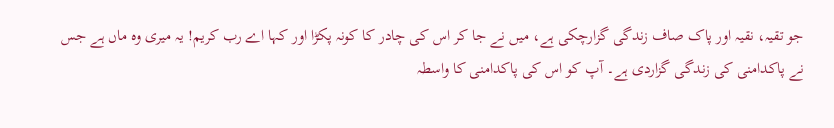جو تقیہ، نقیہ اور پاک صاف زندگی گزارچکی ہے، میں نے جا کر اس کی چادر کا کونہ پکڑا اور کہا اے رب کریم! یہ میری وہ ماں ہے جس نے پاکدامنی کی زندگی گزاردی ہے۔ آپ کو اس کی پاکدامنی کا واسطہ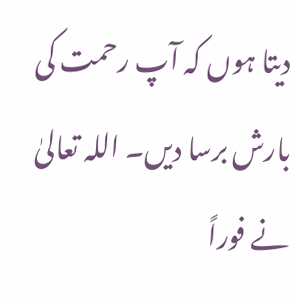دیتا ہوں کہ آپ رحمت کی بارش برسا دیں۔ اللہ تعالیٰ نے فوراً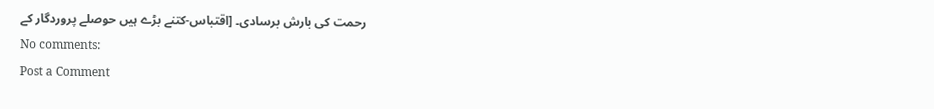رحمت کی بارش برسادی۔ [اقتباس-کتنے بڑے ہیں حوصلے پروردگار کے
No comments:
Post a Comment